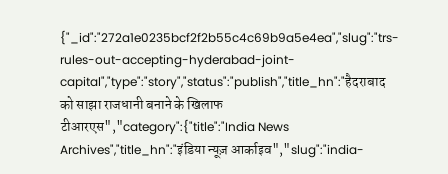{"_id":"272a1e0235bcf2f2b55c4c69b9a5e4ea","slug":"trs-rules-out-accepting-hyderabad-joint-capital","type":"story","status":"publish","title_hn":"हैदराबाद को साझा राजधानी बनाने के खिलाफ टीआरएस","category":{"title":"India News Archives","title_hn":"इंडिया न्यूज़ आर्काइव","slug":"india-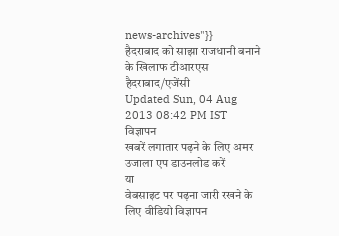news-archives"}}
हैदराबाद को साझा राजधानी बनाने के खिलाफ टीआरएस
हैदराबाद/एजेंसी
Updated Sun, 04 Aug 2013 08:42 PM IST
विज्ञापन
खबरें लगातार पढ़ने के लिए अमर उजाला एप डाउनलोड करें
या
वेबसाइट पर पढ़ना जारी रखने के लिए वीडियो विज्ञापन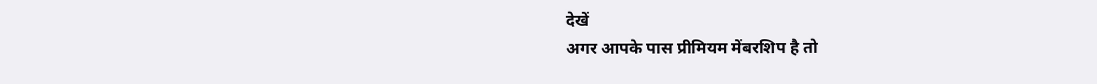देखें
अगर आपके पास प्रीमियम मेंबरशिप है तो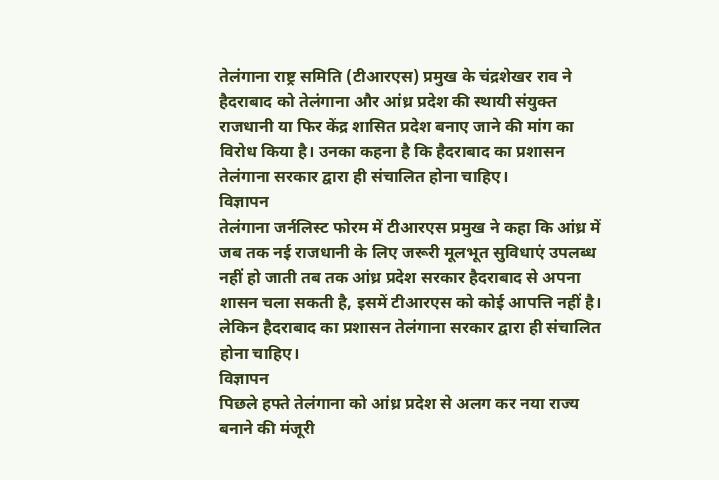तेलंगाना राष्ट्र समिति (टीआरएस) प्रमुख के चंद्रशेखर राव ने हैदराबाद को तेलंगाना और आंध्र प्रदेश की स्थायी संयुक्त राजधानी या फिर केंद्र शासित प्रदेश बनाए जाने की मांग का विरोध किया है। उनका कहना है कि हैदराबाद का प्रशासन तेलंगाना सरकार द्वारा ही संचालित होना चाहिए।
विज्ञापन
तेलंगाना जर्नलिस्ट फोरम में टीआरएस प्रमुख ने कहा कि आंध्र में जब तक नई राजधानी के लिए जरूरी मूलभूत सुविधाएं उपलब्ध नहीं हो जाती तब तक आंध्र प्रदेश सरकार हैदराबाद से अपना शासन चला सकती है, इसमें टीआरएस को कोई आपत्ति नहीं है। लेकिन हैदराबाद का प्रशासन तेलंगाना सरकार द्वारा ही संचालित होना चाहिए।
विज्ञापन
पिछले हफ्ते तेलंगाना को आंध्र प्रदेश से अलग कर नया राज्य बनाने की मंजूरी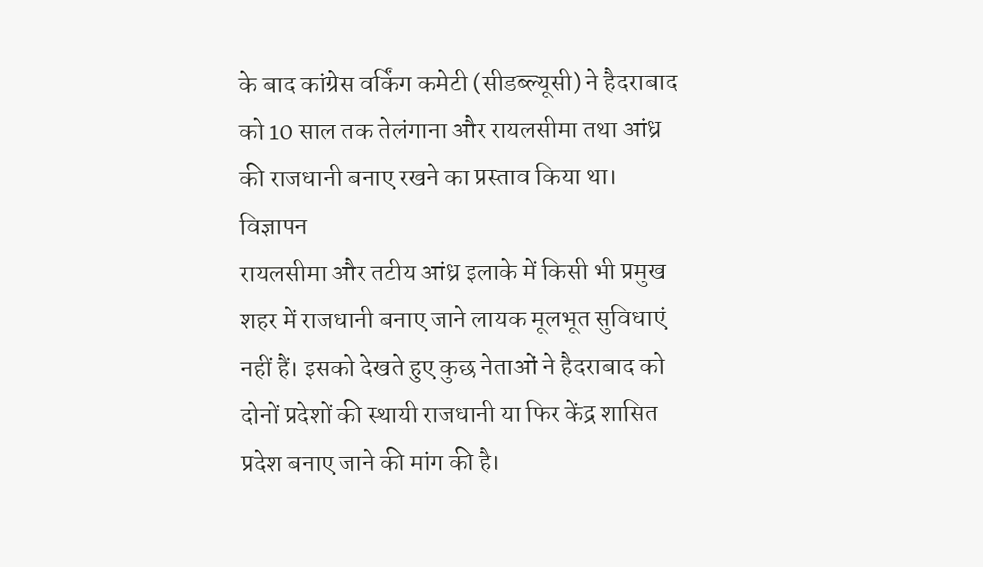के बाद कांग्रेस वर्किंग कमेटी (सीडब्ल्यूसी) ने हैदराबाद को 10 साल तक तेलंगाना और रायलसीमा तथा आंध्र की राजधानी बनाए रखने का प्रस्ताव किया था।
विज्ञापन
रायलसीमा और तटीय आंध्र इलाके में किसी भी प्रमुख शहर में राजधानी बनाए जाने लायक मूलभूत सुविधाएं नहीं हैं। इसको देखते हुए कुछ नेताओं ने हैदराबाद को दोनों प्रदेशों की स्थायी राजधानी या फिर केंद्र शासित प्रदेश बनाए जाने की मांग की है।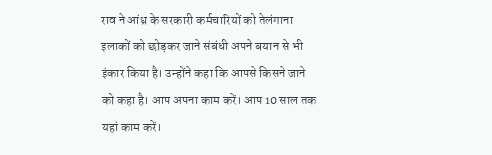राव ने आंध्र के सरकारी कर्मचारियों को तेलंगाना इलाकों को छोड़कर जाने संबंधी अपने बयान से भी इंकार किया है। उन्होंने कहा कि आपसे किसने जाने को कहा है। आप अपना काम करें। आप 10 साल तक यहां काम करें।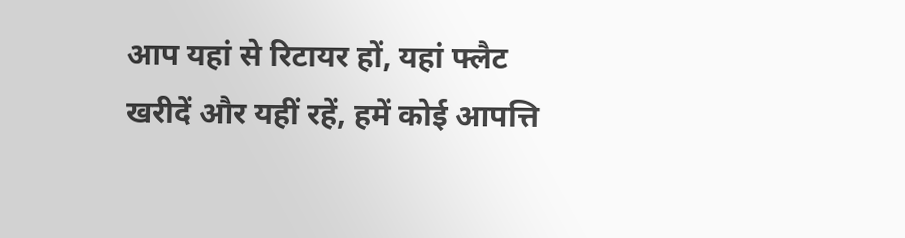आप यहां से रिटायर हों, यहां फ्लैट खरीदें और यहीं रहें, हमें कोई आपत्ति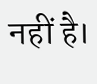नहीं है।